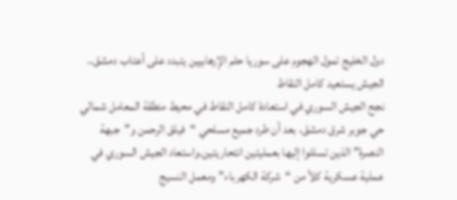دول الخليج تمول الهجوم على سوريا حلم الإرهابيين يتبدد على أعتاب دمشق.. الجيش يستعيد كامل النقاط
نجح الجيش السوري في استعادة كامل النقاط في محيط منطقة المعامل شمالي حي جوبر شرق دمشق، بعد أن طرد جميع مسلحي “فيلق الرحمن و”جبهة النصرة” الذين تسللوا إليها بعمليتين انتحاريتين.واستعاد الجيش السوري في عملية عسكرية كلأ من “شركة الكهرباء” ومعمل النسيج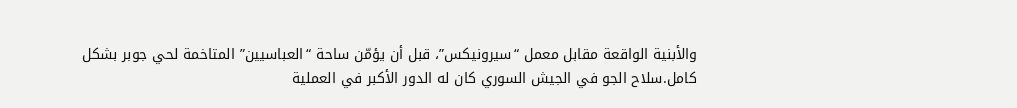والأبنية الواقعة مقابل معمل “سيرونيكس”، قبل أن يؤمّن ساحة “العباسيين” المتاخمة لحي جوبر بشكل كامل.سلاح الجو في الجيش السوري كان له الدور الأكبر في العملية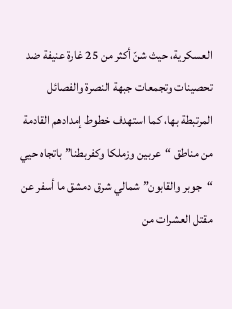العسكرية، حيث شنّ أكثر من 25 غارة عنيفة ضد تحصينات وتجمعات جبهة النصرة والفصائل المرتبطة بها، كما استهدف خطوط إمدادهم القادمة من مناطق “عربين وزملكا وكفربطنا” باتجاه حيي “جوبر والقابون” شمالي شرق دمشق ما أسفر عن مقتل العشرات من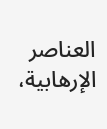العناصر الإرهابية،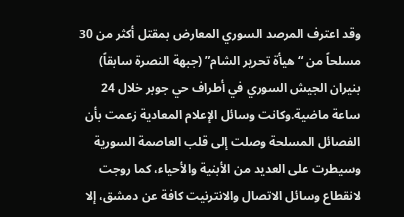وقد اعترف المرصد السوري المعارض بمقتل أكثر من 30 مسلحاً من “هيأة تحرير الشام” (جبهة النصرة سابقاً) بنيران الجيش السوري في أطراف حي جوبر خلال 24 ساعة ماضية.وكانت وسائل الإعلام المعادية زعمت بأن الفصائل المسلحة وصلت إلى قلب العاصمة السورية وسيطرت على العديد من الأبنية والأحياء، كما روجت لانقطاع وسائل الاتصال والانترنيت كافة عن دمشق، إلا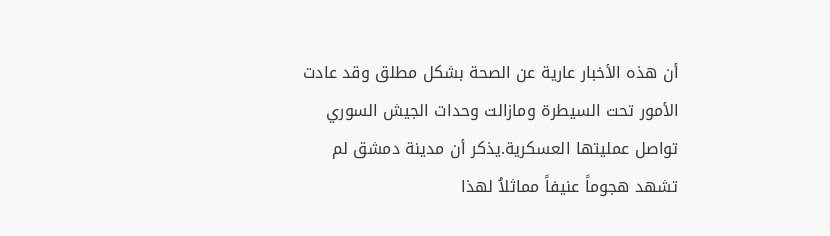أن هذه الأخبار عارية عن الصحة بشكل مطلق وقد عادت الأمور تحت السيطرة ومازالت وحدات الجيش السوري تواصل عمليتها العسكرية.يذكر أن مدينة دمشق لم تشهد هجوماً عنيفاً مماثلاُ لهذا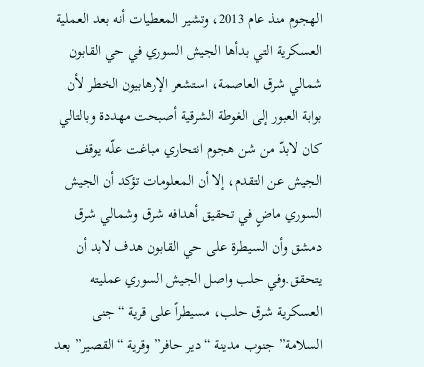الهجوم منذ عام 2013، وتشير المعطيات أنه بعد العملية العسكرية التي بدأها الجيش السوري في حي القابون شمالي شرق العاصمة، استشعر الإرهابيون الخطر لأن بوابة العبور إلى الغوطة الشرقية أصبحت مهددة وبالتالي كان لابدّ من شن هجوم انتحاري مباغت علّه يوقف الجيش عن التقدم، إلا أن المعلومات تؤكد أن الجيش السوري ماضٍ في تحقيق أهدافه شرق وشمالي شرق دمشق وأن السيطرة على حي القابون هدف لابد أن يتحقق.وفي حلب واصل الجيش السوري عمليته العسكرية شرق حلب، مسيطراً على قرية “جنى السلامة” جنوب مدينة “دير حافر” وقرية “القصير” بعد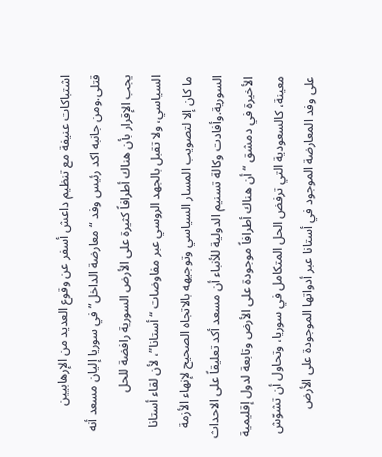اشتباكات عنيفة مع تنظيم داعش أسفر عن وقوع العديد من الإرهابيين قتلى.ومن جانبه اكد رئيس وفد “معارضة الداخل” في سوريا إليان مسعد أنه يجب الإقرار بأن هناك أطرافاً كثيرة على الأرض السورية رافضة للحل السياسي، ولا تقبل بالجهد الروسي عبر مفاوضات “أستانا”، لأن لقاء أستانا ما كان إلا لتصويب المسار السياسي وتوجيهه بالاتجاه الصحيح لإنهاء الأزمة السورية.وأفادت وكالة تسنيم الدولية للأنباء أن مسعد أكد تعليقاً على الاحداث الأخيرة في دمشق “أن هناك أطرافاً موجودة على الأرض وتابعة لدول إقليمية معينة، كالسعودية التي ترفض الحل المتكامل في سوريا، وتحاول أن تشوّش على وفد المعارضة الموجود في أستانا عبر أدواتها الموجودة على الأرض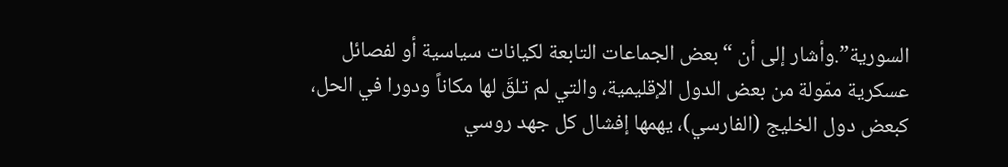السورية”.وأشار إلى أن “بعض الجماعات التابعة لكيانات سياسية أو لفصائل عسكرية ممّولة من بعض الدول الإقليمية، والتي لم تلقَ لها مكاناً ودورا في الحل، كبعض دول الخليج (الفارسي)، يهمها إفشال كل جهد روسي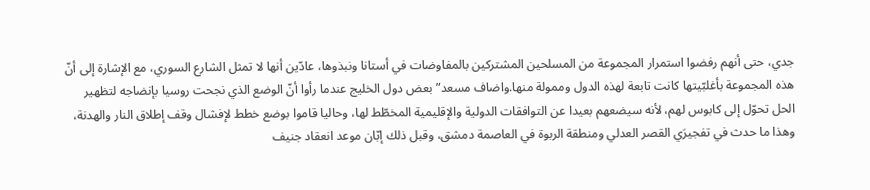جدي، حتى أنهم رفضوا استمرار المجموعة من المسلحين المشتركين بالمفاوضات في أستانا ونبذوها، عادّين أنها لا تمثل الشارع السوري، مع الإشارة إلى أنّ هذه المجموعة بأغلبّيتها كانت تابعة لهذه الدول وممولة منها.واضاف مسعد”بعض دول الخليج عندما رأوا أنّ الوضع الذي نجحت روسيا بإنضاجه لتظهير الحل تحوّل إلى كابوس لهم، لأنه سيضعهم بعيدا عن التوافقات الدولية والإقليمية المخطّط لها، وحاليا قاموا بوضع خطط لإفشال وقف إطلاق النار والهدنة، وهذا ما حدث في تفجيرَي القصر العدلي ومنطقة الربوة في العاصمة دمشق، وقبل ذلك إبّان موعد انعقاد جنيف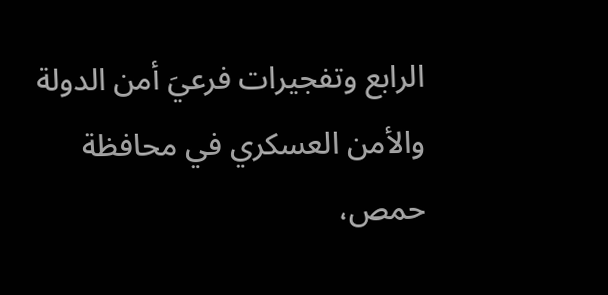الرابع وتفجيرات فرعيَ أمن الدولة والأمن العسكري في محافظة حمص،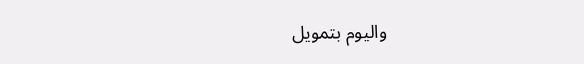واليوم بتمويل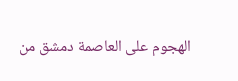الهجوم على العاصمة دمشق من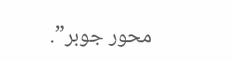محور جوبر”.